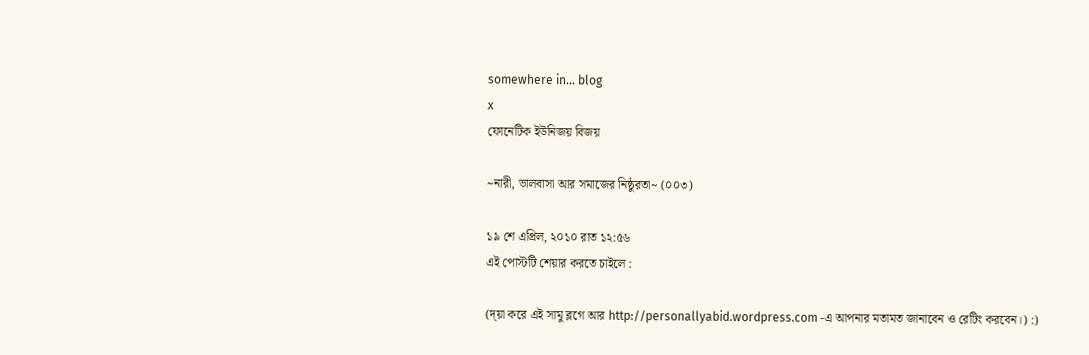somewhere in... blog
x
ফোনেটিক ইউনিজয় বিজয়

~নারী, ভালবাসা আর সমাজের নিষ্ঠুরতা~ (০০৩)

১৯ শে এপ্রিল, ২০১০ রাত ১২:৫৬
এই পোস্টটি শেয়ার করতে চাইলে :

(দ্য়া করে এই সামু ব্লগে আর http://personallyabid.wordpress.com -এ আপনার মতামত জানাবেন ও রেটিং করবেন।) :)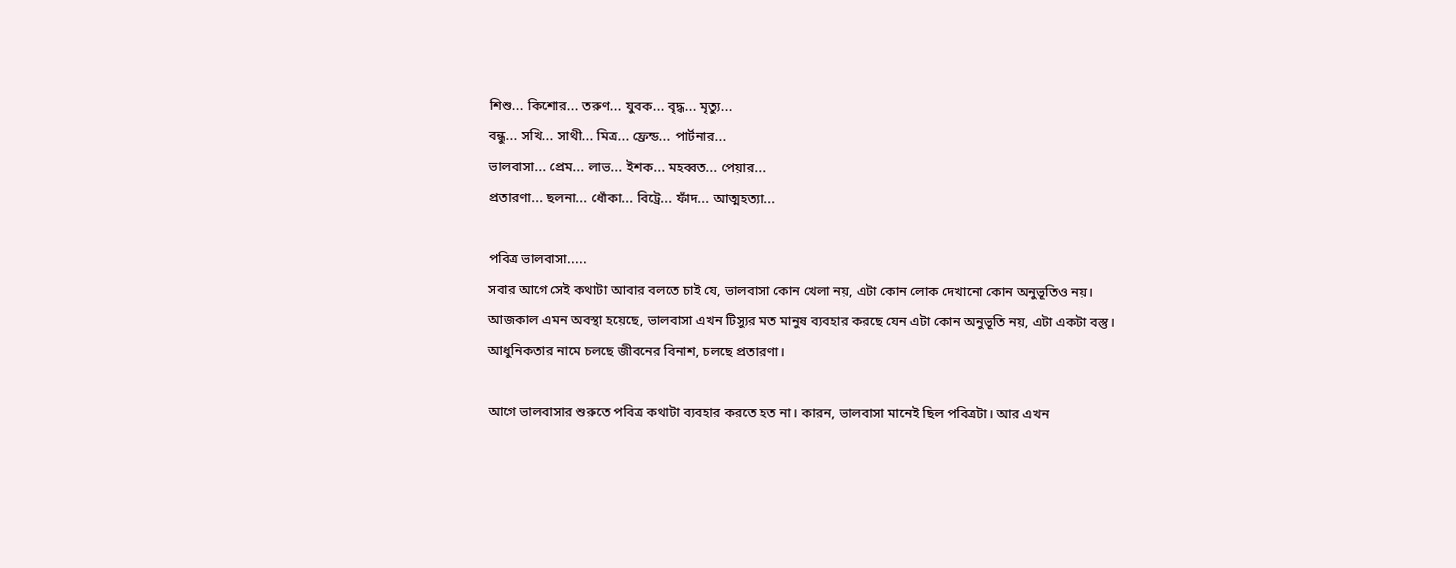শিশু... কিশোর... তরুণ... যুবক... বৃদ্ধ... মৃত্যু...
বন্ধু... সখি... সাথী... মিত্র... ফ্রেন্ড... পার্টনার...
ভালবাসা... প্রেম... লাভ... ইশক... মহব্বত... পেয়ার...
প্রতারণা... ছলনা... ধোঁকা... বিট্রে... ফাঁদ... আত্মহত্যা...

পবিত্র ভালবাসা.....
সবার আগে সেই কথাটা আবার বলতে চাই যে, ভালবাসা কোন খেলা নয়, এটা কোন লোক দেখানো কোন অনুভূতিও নয়। আজকাল এমন অবস্থা হয়েছে, ভালবাসা এখন টিস্যুর মত মানুষ ব্যবহার করছে যেন এটা কোন অনুভূতি নয়, এটা একটা বস্তু। আধুনিকতার নামে চলছে জীবনের বিনাশ, চলছে প্রতারণা।

আগে ভালবাসার শুরুতে পবিত্র কথাটা ব্যবহার করতে হত না। কারন, ভালবাসা মানেই ছিল পবিত্রটা। আর এখন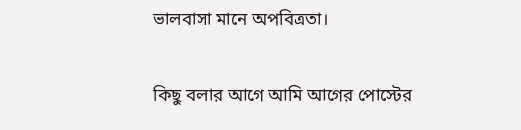ভালবাসা মানে অপবিত্রতা।

কিছু বলার আগে আমি আগের পোস্টের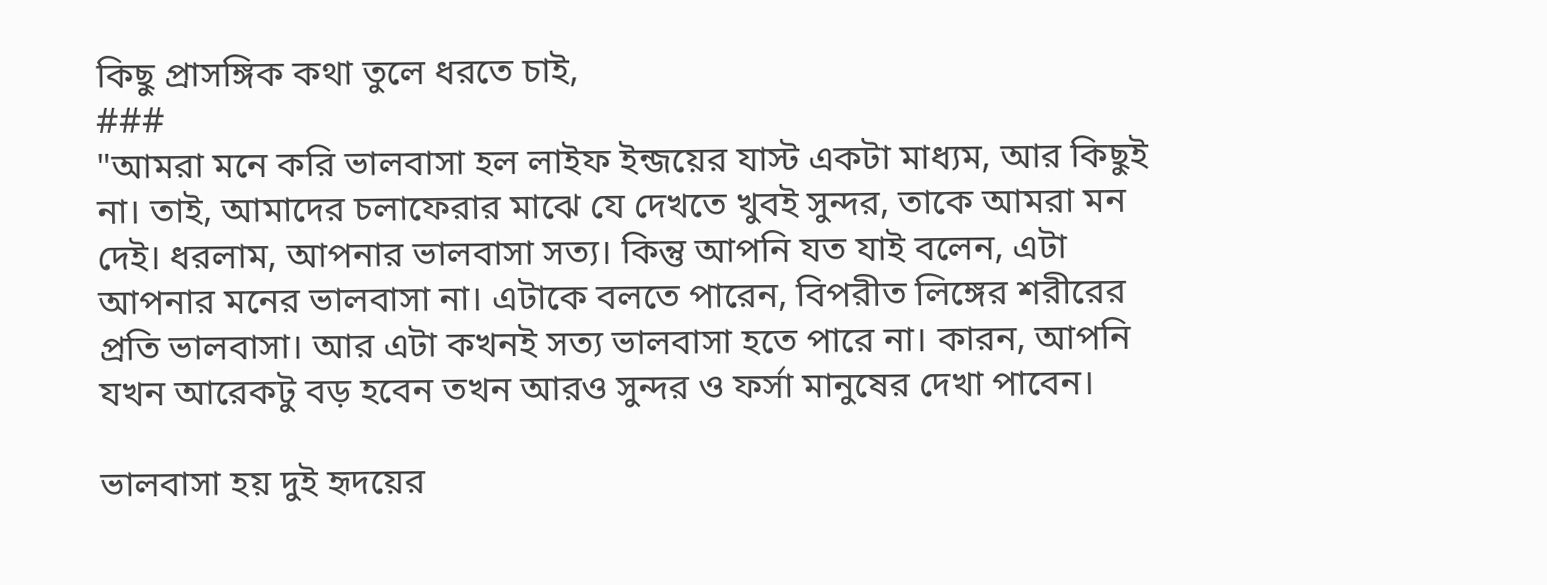কিছু প্রাসঙ্গিক কথা তুলে ধরতে চাই,
###
"আমরা মনে করি ভালবাসা হল লাইফ ইন্জয়ের যাস্ট একটা মাধ্যম, আর কিছুই না। তাই, আমাদের চলাফেরার মাঝে যে দেখতে খুবই সুন্দর, তাকে আমরা মন দেই। ধরলাম, আপনার ভালবাসা সত্য। কিন্তু আপনি যত যাই বলেন, এটা আপনার মনের ভালবাসা না। এটাকে বলতে পারেন, বিপরীত লিঙ্গের শরীরের প্রতি ভালবাসা। আর এটা কখনই সত্য ভালবাসা হতে পারে না। কারন, আপনি যখন আরেকটু বড় হবেন তখন আরও সুন্দর ও ফর্সা মানুষের দেখা পাবেন।

ভালবাসা হয় দুই হৃদয়ের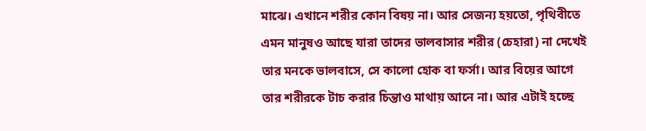মাঝে। এখানে শরীর কোন বিষয় না। আর সেজন্য হয়তো, পৃথিবীতে এমন মানুষও আছে যারা তাদের ভালবাসার শরীর (চেহারা) না দেখেই তার মনকে ভালবাসে, সে কালো হোক বা ফর্সা। আর বিয়ের আগে তার শরীরকে টাচ করার চিন্তাও মাথায় আনে না। আর এটাই হচ্ছে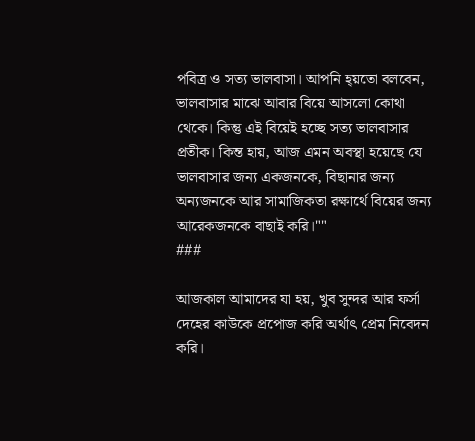পবিত্র ও সত্য ভালবাসা। আপনি হ্য়তো বলবেন, ভালবাসার মাঝে আবার বিয়ে আসলো কোথা থেকে। কিন্তু এই বিয়েই হচ্ছে সত্য ভালবাসার প্রতীক। কিন্ত হায়, আজ এমন অবস্থা হয়েছে যে ভালবাসার জন্য একজনকে, বিছানার জন্য অন্যজনকে আর সামাজিকতা রক্ষার্থে বিয়ের জন্য আরেকজনকে বাছাই করি।""
###

আজকাল আমাদের যা হয়, খুব সুন্দর আর ফর্সা দেহের কাউকে প্রপোজ করি অর্থাৎ প্রেম নিবেদন করি।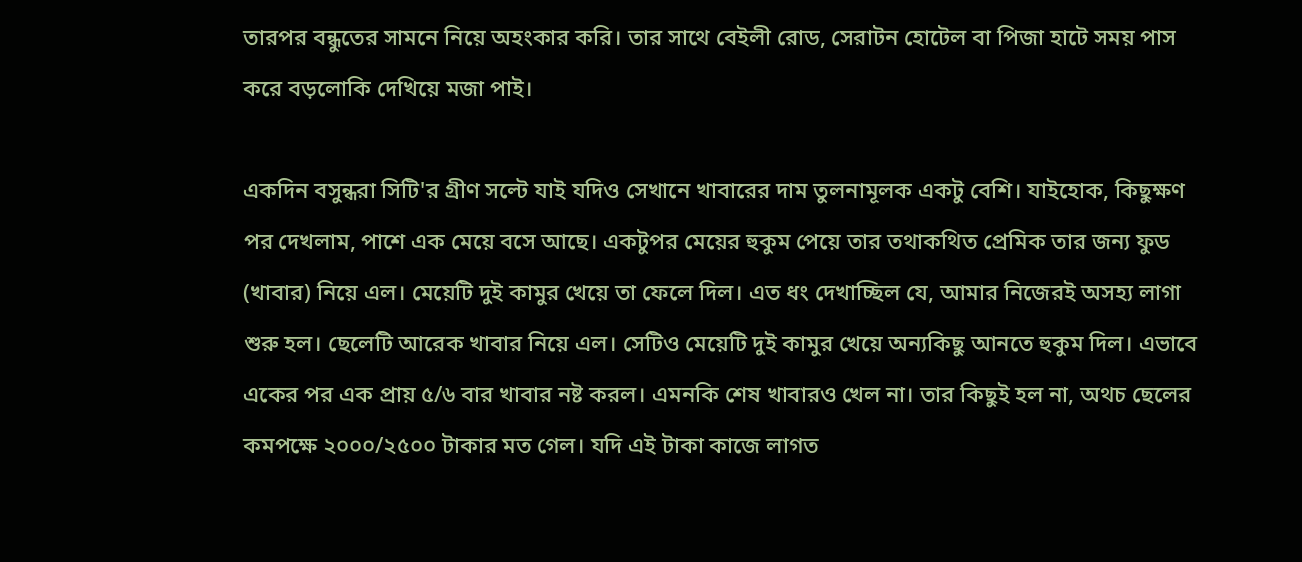তারপর বন্ধুতের সামনে নিয়ে অহংকার করি। তার সাথে বেইলী রোড, সেরাটন হোটেল বা পিজা হাটে সময় পাস করে বড়লোকি দেখিয়ে মজা পাই।

একদিন বসুন্ধরা সিটি'র গ্রীণ সল্টে যাই যদিও সেখানে খাবারের দাম তুলনামূলক একটু বেশি। যাইহোক, কিছুক্ষণ পর দেখলাম, পাশে এক মেয়ে বসে আছে। একটুপর মেয়ের হুকুম পেয়ে তার তথাকথিত প্রেমিক তার জন্য ফুড (খাবার) নিয়ে এল। মেয়েটি দুই কামুর খেয়ে তা ফেলে দিল। এত ধং দেখাচ্ছিল যে, আমার নিজেরই অসহ্য লাগা শুরু হল। ছেলেটি আরেক খাবার নিয়ে এল। সেটিও মেয়েটি দুই কামুর খেয়ে অন্যকিছু আনতে হুকুম দিল। এভাবে একের পর এক প্রায় ৫/৬ বার খাবার নষ্ট করল। এমনকি শেষ খাবারও খেল না। তার কিছুই হল না, অথচ ছেলের কমপক্ষে ২০০০/২৫০০ টাকার মত গেল। যদি এই টাকা কাজে লাগত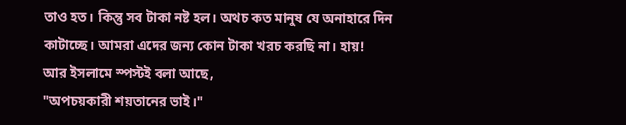তাও হত। কিন্তু সব টাকা নষ্ট হল। অথচ কত মানুষ যে অনাহারে দিন কাটাচ্ছে। আমরা এদের জন্য কোন টাকা খরচ করছি না। হায়!
আর ইসলামে স্পস্টই বলা আছে,
"অপচয়কারী শয়তানের ভাই।"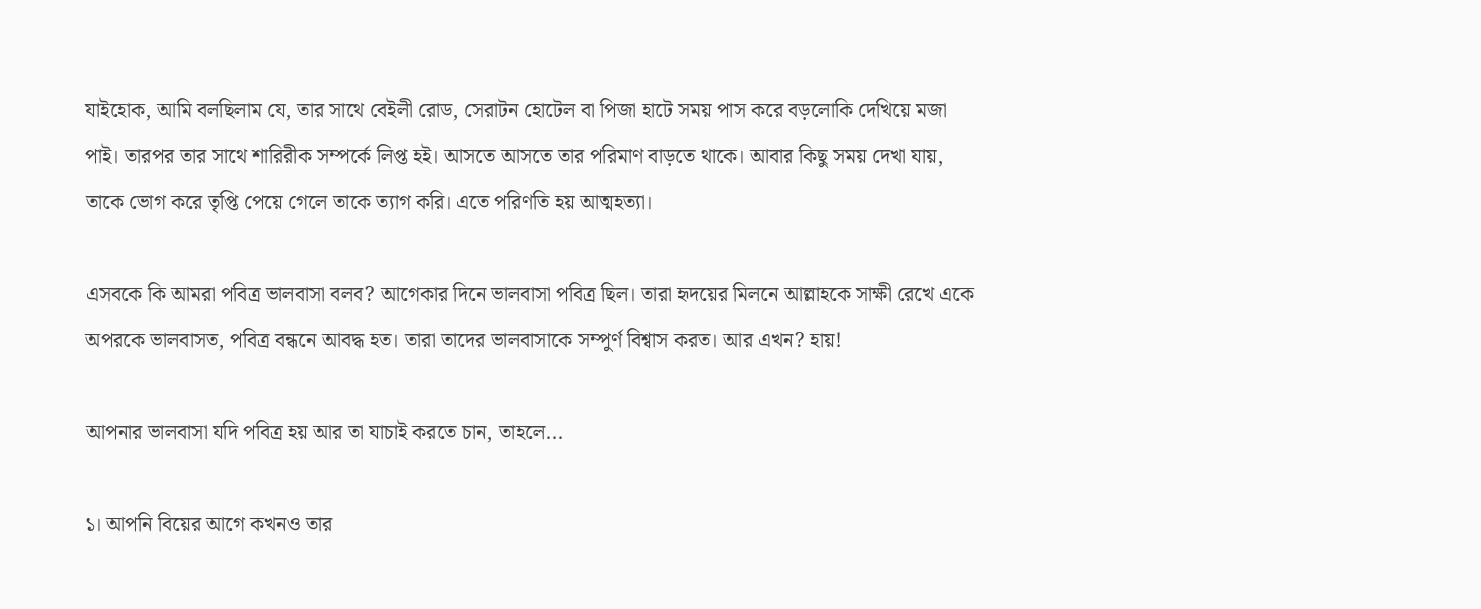যাইহোক, আমি বলছিলাম যে, তার সাথে বেইলী রোড, সেরাটন হোটেল বা পিজা হাটে সময় পাস করে বড়লোকি দেখিয়ে মজা পাই। তারপর তার সাথে শারিরীক সম্পর্কে লিপ্ত হই। আসতে আসতে তার পরিমাণ বাড়তে থাকে। আবার কিছু সময় দেখা যায়, তাকে ভোগ করে তৃপ্তি পেয়ে গেলে তাকে ত্যাগ করি। এতে পরিণতি হয় আত্মহত্যা।

এসবকে কি আমরা পবিত্র ভালবাসা বলব? আগেকার দিনে ভালবাসা পবিত্র ছিল। তারা হৃদয়ের মিলনে আল্লাহকে সাক্ষী রেখে একে অপরকে ভালবাসত, পবিত্র বন্ধনে আবদ্ধ হত। তারা তাদের ভালবাসাকে সম্পুর্ণ বিশ্বাস করত। আর এখন? হায়!

আপনার ভালবাসা যদি পবিত্র হয় আর তা যাচাই করতে চান, তাহলে...

১। আপনি বিয়ের আগে কখনও তার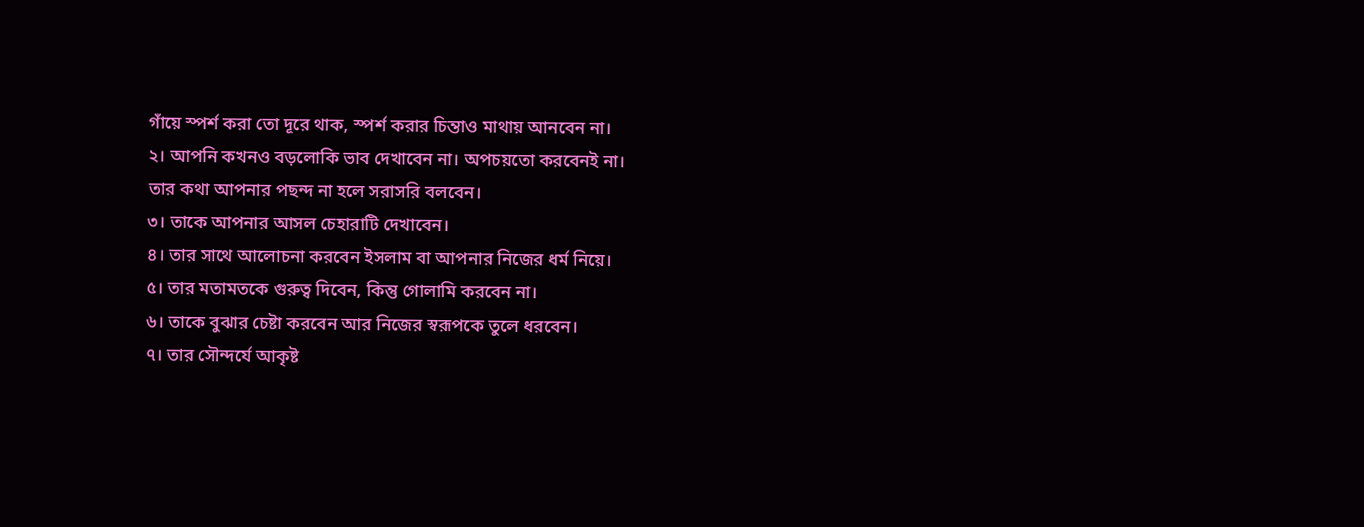গাঁয়ে স্পর্শ করা তো দূরে থাক, স্পর্শ করার চিন্তাও মাথায় আনবেন না।
২। আপনি কখনও বড়লোকি ভাব দেখাবেন না। অপচয়তো করবেনই না।
তার কথা আপনার পছন্দ না হলে সরাসরি বলবেন।
৩। তাকে আপনার আসল চেহারাটি দেখাবেন।
৪। তার সাথে আলোচনা করবেন ইসলাম বা আপনার নিজের ধর্ম নিয়ে।
৫। তার মতামতকে গুরুত্ব দিবেন, কিন্তু গোলামি করবেন না।
৬। তাকে বুঝার চেষ্টা করবেন আর নিজের স্বরূপকে তুলে ধরবেন।
৭। তার সৌন্দর্যে আকৃষ্ট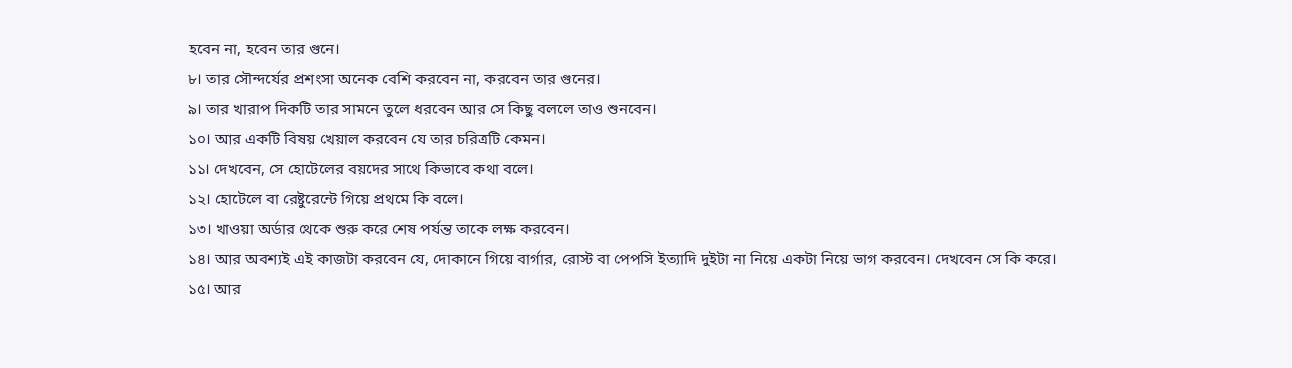হবেন না, হবেন তার গুনে।
৮। তার সৌন্দর্যের প্রশংসা অনেক বেশি করবেন না, করবেন তার গুনের।
৯। তার খারাপ দিকটি তার সামনে তুলে ধরবেন আর সে কিছু বললে তাও শুনবেন।
১০। আর একটি বিষয় খেয়াল করবেন যে তার চরিত্রটি কেমন।
১১। দেখবেন, সে হোটেলের বয়দের সাথে কিভাবে কথা বলে।
১২। হোটেলে বা রেষ্টুরেন্টে গিয়ে প্রথমে কি বলে।
১৩। খাওয়া অর্ডার থেকে শুরু করে শেষ পর্যন্ত তাকে লক্ষ করবেন।
১৪। আর অবশ্যই এই কাজটা করবেন যে, দোকানে গিয়ে বার্গার, রোস্ট বা পেপসি ইত্যাদি দুইটা না নিয়ে একটা নিয়ে ভাগ করবেন। দেখবেন সে কি করে।
১৫। আর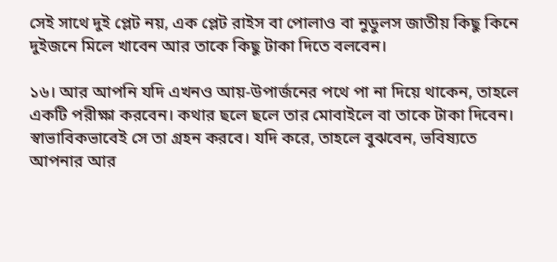সেই সাথে দুই প্লেট নয়, এক প্লেট রাইস বা পোলাও বা নুডুলস জাতীয় কিছু কিনে দুইজনে মিলে খাবেন আর তাকে কিছু টাকা দিতে বলবেন।

১৬। আর আপনি যদি এখনও আয়-উপার্জনের পথে পা না দিয়ে থাকেন, তাহলে একটি পরীক্ষা করবেন। কথার ছলে ছলে তার মোবাইলে বা তাকে টাকা দিবেন। স্বাভাবিকভাবেই সে তা গ্রহন করবে। যদি করে, তাহলে বুঝবেন, ভবিষ্যতে আপনার আর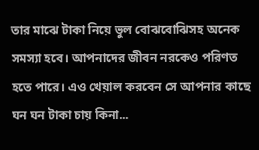তার মাঝে টাকা নিয়ে ভুল বোঝবোঝিসহ অনেক সমস্যা হবে। আপনাদের জীবন নরকেও পরিণত হতে পারে। এও খেয়াল করবেন সে আপনার কাছে ঘন ঘন টাকা চায় কিনা...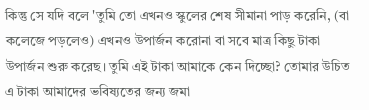কিন্তু সে যদি বলে 'তুমি তো এখনও স্কুলের শেষ সীমানা পাড় করেনি, (বা কলেজে পড়লেও) এখনও উপার্জন করোনা বা সবে মাত্র কিছু টাকা উপার্জন শুরু করেছ। তুমি এই টাকা আমাকে কেন দিচ্ছো? তোমার উচিত এ টাকা আমাদের ভবিষ্যতের জন্য জমা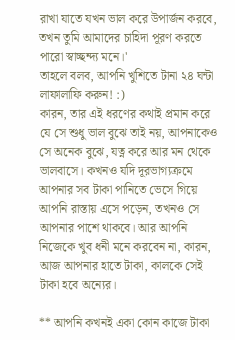রাখা যাতে যখন ভাল করে উপার্জন করবে, তখন তুমি আমাদের চাহিদা পূরণ করতে পারো স্বাচ্ছন্দ্য মনে।'
তাহলে বলব, আপনি খুশিতে টানা ২৪ ঘন্টা লাফালাফি করুন! :)
কারন, তার এই ধরণের কথাই প্রমান করে যে সে শুধু ভাল বুঝে তাই নয়, আপনাকেও সে অনেক বুঝে, যত্ন করে আর মন থেকে ভালবাসে। কখনও যদি দূরভাগ্যক্রমে আপনার সব টাকা পানিতে ভেসে গিয়ে আপনি রাস্তায় এসে পড়েন, তখনও সে আপনার পাশে থাকবে। আর আপনি নিজেকে খুব ধনী মনে করবেন না, কারন, আজ আপনার হাতে টাকা, কালকে সেই টাকা হবে অন্যের।

** আপনি কখনই একা কোন কাজে টাকা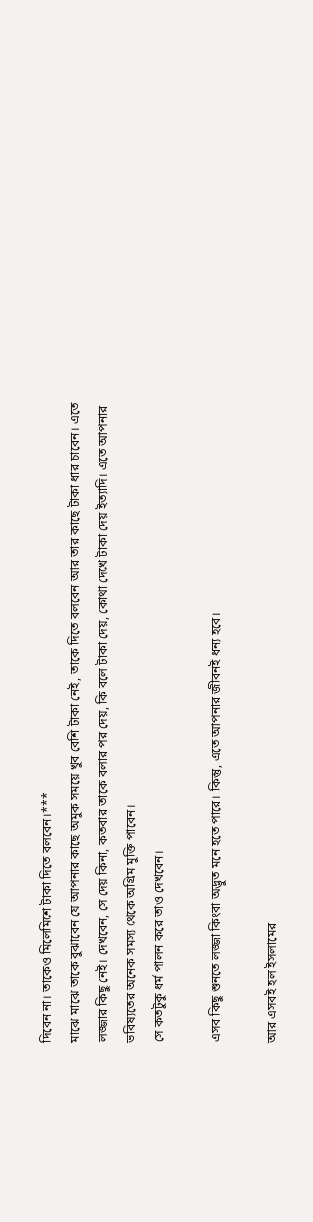দিবেন না। তাকেও মিলেমিশে টাকা দিতে বলবেন।***
মাঝে মাঝে তাকে বুঝাবেন যে আপনার কাছে অমুক সময়ে খুব বেশি টাকা নেই, তাকে দিতে বলবেন আর তার কাছে টাকা ধার চাবেন। এতে লজ্জার কিছু নেই। দেখবেন, সে দেয় কিনা, কতবার তাকে বলার পর দেয়, কি বলে টাকা দেয়, কোথা দেখে টাকা দেয় ইত্যাদি। এতে আপনার ভবিষ্যতের অনেক সমস্য থেকে অগ্রিম মুক্তি পাবেন।
সে কতটুকু ধর্ম পালন করে তাও দেখবেন।

এসব কিছু শুনতে লজ্জা কিংবা অদ্ভুত মনে হতে পারে। কিন্তু, এতে আপনার জীবনই ধন্য হবে।

আর এসবই হল ইসলামের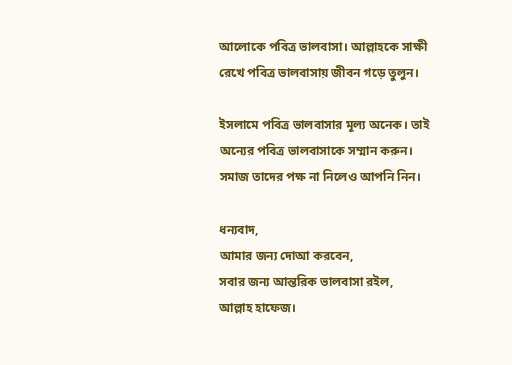আলোকে পবিত্র ভালবাসা। আল্লাহকে সাক্ষী রেখে পবিত্র ভালবাসায় জীবন গড়ে তুলুন।

ইসলামে পবিত্র ভালবাসার মূল্য অনেক। তাই অন্যের পবিত্র ভালবাসাকে সম্মান করুন। সমাজ তাদের পক্ষ না নিলেও আপনি নিন।

ধন্যবাদ,
আমার জন্য দোআ করবেন,
সবার জন্য আন্তরিক ভালবাসা রইল,
আল্লাহ হাফেজ।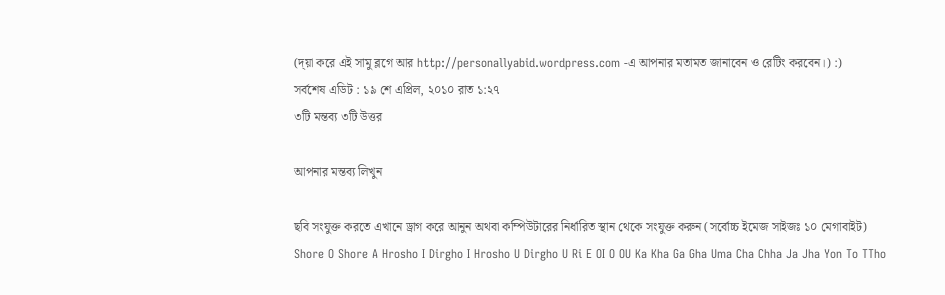(দ্য়া করে এই সামু ব্লগে আর http://personallyabid.wordpress.com -এ আপনার মতামত জানাবেন ও রেটিং করবেন।) :)
সর্বশেষ এডিট : ১৯ শে এপ্রিল, ২০১০ রাত ১:২৭
৩টি মন্তব্য ৩টি উত্তর

আপনার মন্তব্য লিখুন

ছবি সংযুক্ত করতে এখানে ড্রাগ করে আনুন অথবা কম্পিউটারের নির্ধারিত স্থান থেকে সংযুক্ত করুন (সর্বোচ্চ ইমেজ সাইজঃ ১০ মেগাবাইট)
Shore O Shore A Hrosho I Dirgho I Hrosho U Dirgho U Ri E OI O OU Ka Kha Ga Gha Uma Cha Chha Ja Jha Yon To TTho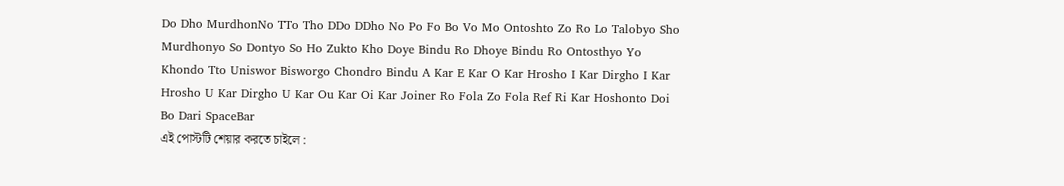Do Dho MurdhonNo TTo Tho DDo DDho No Po Fo Bo Vo Mo Ontoshto Zo Ro Lo Talobyo Sho Murdhonyo So Dontyo So Ho Zukto Kho Doye Bindu Ro Dhoye Bindu Ro Ontosthyo Yo Khondo Tto Uniswor Bisworgo Chondro Bindu A Kar E Kar O Kar Hrosho I Kar Dirgho I Kar Hrosho U Kar Dirgho U Kar Ou Kar Oi Kar Joiner Ro Fola Zo Fola Ref Ri Kar Hoshonto Doi Bo Dari SpaceBar
এই পোস্টটি শেয়ার করতে চাইলে :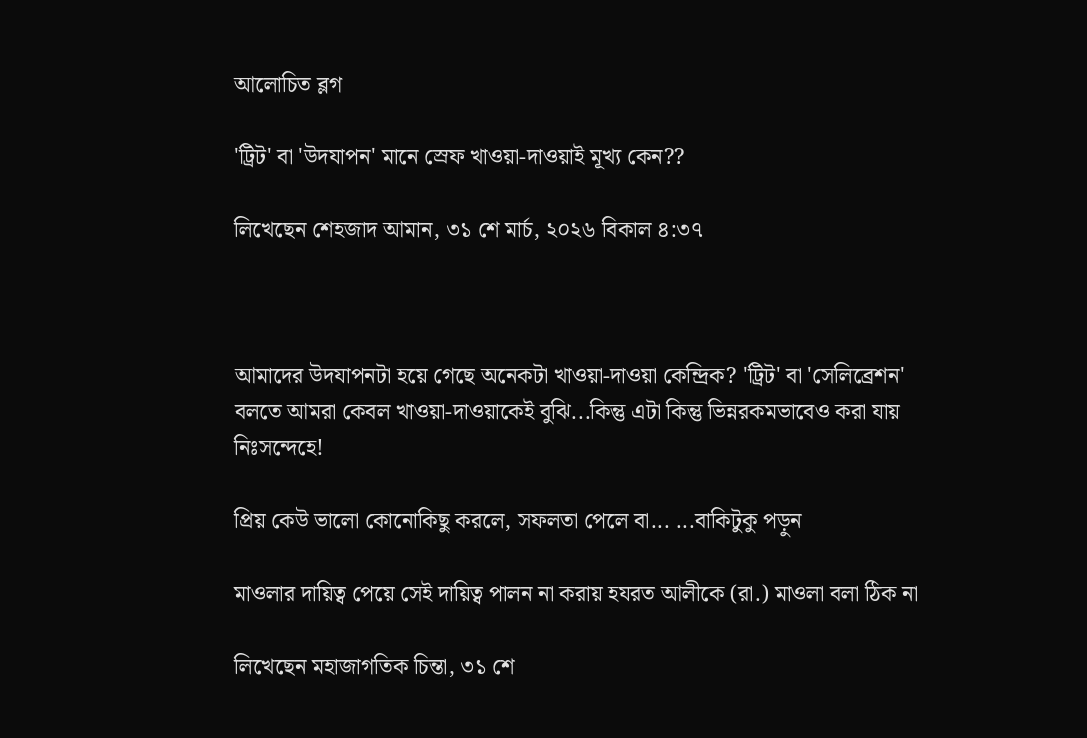আলোচিত ব্লগ

'ট্রিট' বা 'উদযাপন' মানে স্রেফ খাওয়া-দাওয়াই মূখ্য কেন??

লিখেছেন শেহজাদ আমান, ৩১ শে মার্চ, ২০২৬ বিকাল ৪:৩৭



আমাদের উদযাপনটা হয়ে গেছে অনেকটা খাওয়া-দাওয়া কেন্দ্রিক? 'ট্রিট' বা 'সেলিব্রেশন' বলতে আমরা কেবল খাওয়া-দাওয়াকেই বুঝি...কিন্তু এটা কিন্তু ভিন্নরকমভাবেও করা যায় নিঃসন্দেহে!

প্রিয় কেউ ভালো কোনোকিছু করলে, সফলতা পেলে বা... ...বাকিটুকু পড়ুন

মাওলার দায়িত্ব পেয়ে সেই দায়িত্ব পালন না করায় হযরত আলীকে (রা.) মাওলা বলা ঠিক না

লিখেছেন মহাজাগতিক চিন্তা, ৩১ শে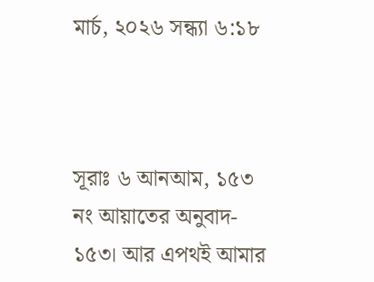মার্চ, ২০২৬ সন্ধ্যা ৬:১৮



সূরাঃ ৬ আনআম, ১৫৩ নং আয়াতের অনুবাদ-
১৫৩। আর এপথই আমার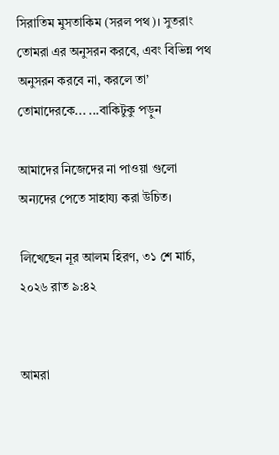সিরাতিম মুসতাকিম (সরল পথ)। সুতরাং তোমরা এর অনুসরন করবে, এবং বিভিন্ন পথ অনুসরন করবে না, করলে তা’ তোমাদেরকে... ...বাকিটুকু পড়ুন

আমাদের নিজেদের না পাওয়া গুলো অন্যদের পেতে সাহায্য করা উচিত।

লিখেছেন নূর আলম হিরণ, ৩১ শে মার্চ, ২০২৬ রাত ৯:৪২


আমরা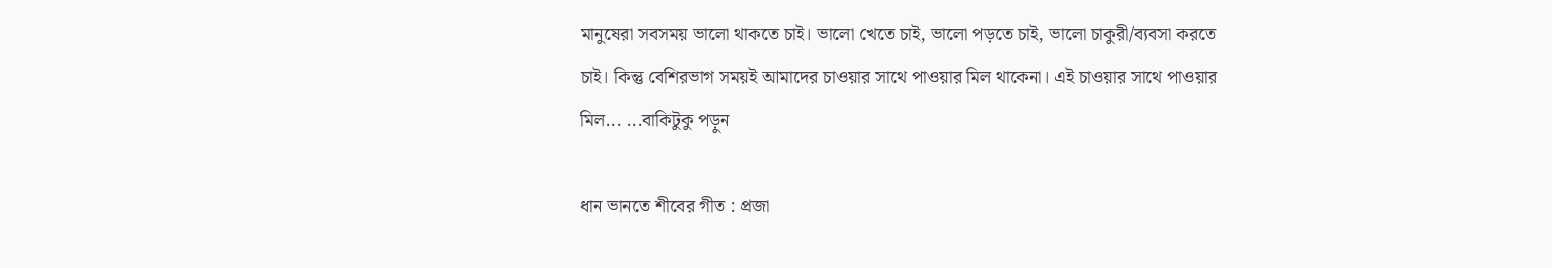মানুষেরা সবসময় ভালো থাকতে চাই। ভালো খেতে চাই, ভালো পড়তে চাই, ভালো চাকুরী/ব্যবসা করতে চাই। কিন্তু বেশিরভাগ সময়ই আমাদের চাওয়ার সাথে পাওয়ার মিল থাকেনা। এই চাওয়ার সাথে পাওয়ার মিল... ...বাকিটুকু পড়ুন

ধান ভানতে শীবের গীত : প্রজা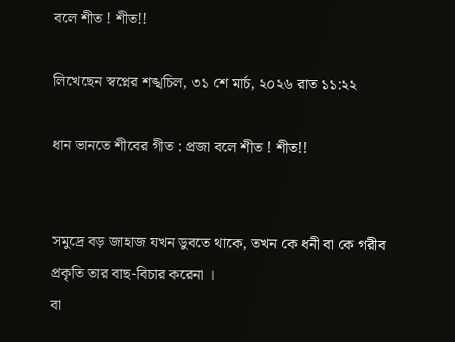বলে শীত ! শীত!!

লিখেছেন স্বপ্নের শঙ্খচিল, ৩১ শে মার্চ, ২০২৬ রাত ১১:২২

ধান ভানতে শীবের গীত : প্রজা বলে শীত ! শীত!!


সমুদ্রে বড় জাহাজ যখন ডুবতে থাকে, তখন কে ধনী বা কে গরীব প্রকৃতি তার বাছ-বিচার করেনা ।
বা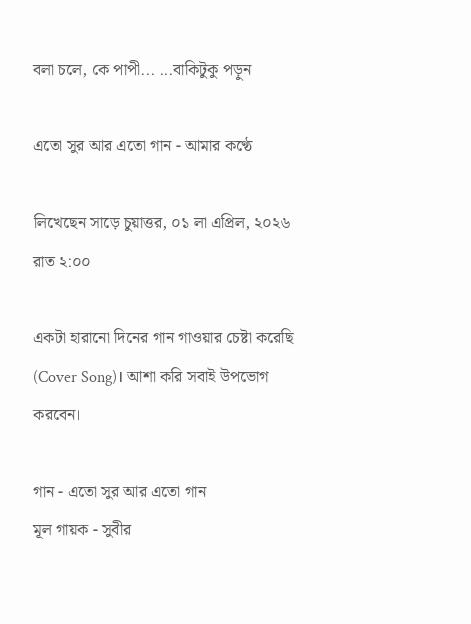বলা চলে, কে পাপী... ...বাকিটুকু পড়ুন

এতো সুর আর এতো গান - আমার কণ্ঠে

লিখেছেন সাড়ে চুয়াত্তর, ০১ লা এপ্রিল, ২০২৬ রাত ২:০০

একটা হারানো দিনের গান গাওয়ার চেষ্টা করেছি (Cover Song)। আশা করি সবাই উপভোগ করবেন।

গান - এতো সুর আর এতো গান
মূল গায়ক - সুবীর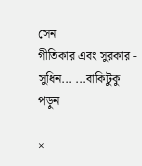সেন
গীতিকার এবং সুরকার - সুধিন... ...বাকিটুকু পড়ুন

×